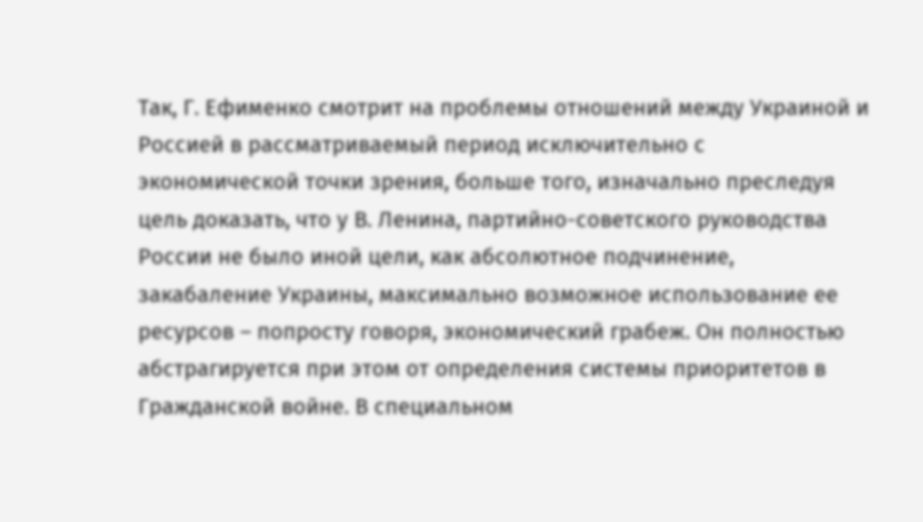Так, Г. Ефименко смотрит на проблемы отношений между Украиной и Россией в рассматриваемый период исключительно с экономической точки зрения, больше того, изначально преследуя цель доказать, что у В. Ленина, партийно-советского руководства России не было иной цели, как абсолютное подчинение, закабаление Украины, максимально возможное использование ее ресурсов – попросту говоря, экономический грабеж. Он полностью абстрагируется при этом от определения системы приоритетов в Гражданской войне. В специальном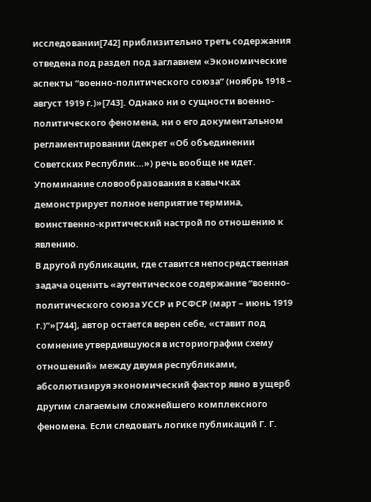исследовании[742] приблизительно треть содержания отведена под раздел под заглавием «Экономические аспекты “военно-политического союза” (ноябрь 1918 – август 1919 г.)»[743]. Однако ни о сущности военно-политического феномена, ни о его документальном регламентировании (декрет «Об объединении Советских Республик…») речь вообще не идет. Упоминание словообразования в кавычках демонстрирует полное неприятие термина, воинственно-критический настрой по отношению к явлению.
В другой публикации, где ставится непосредственная задача оценить «аутентическое содержание “военно-политического союза УССР и РСФСР (март – июнь 1919 г.)”»[744], автор остается верен себе, «ставит под сомнение утвердившуюся в историографии схему отношений» между двумя республиками, абсолютизируя экономический фактор явно в ущерб другим слагаемым сложнейшего комплексного феномена. Если следовать логике публикаций Г. Г.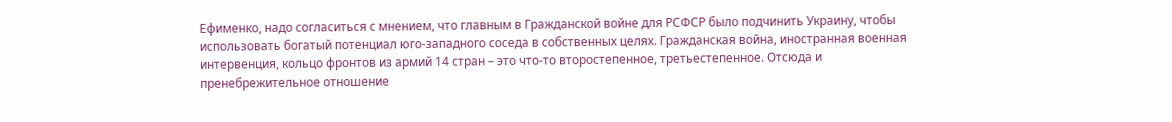Ефименко, надо согласиться с мнением, что главным в Гражданской войне для РСФСР было подчинить Украину, чтобы использовать богатый потенциал юго-западного соседа в собственных целях. Гражданская война, иностранная военная интервенция, кольцо фронтов из армий 14 стран – это что-то второстепенное, третьестепенное. Отсюда и пренебрежительное отношение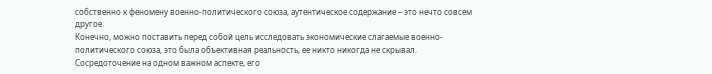собственно к феномену военно-политического союза, аутентическое содержание – это нечто совсем другое.
Конечно, можно поставить перед собой цель исследовать экономические слагаемые военно-политического союза, это была объективная реальность, ее никто никогда не скрывал. Сосредоточение на одном важном аспекте, его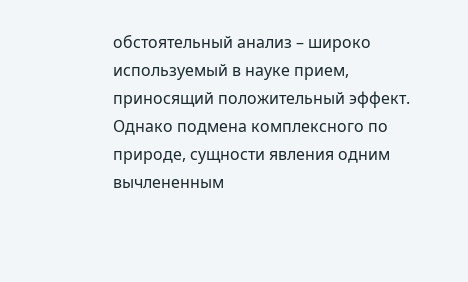обстоятельный анализ – широко используемый в науке прием, приносящий положительный эффект. Однако подмена комплексного по природе, сущности явления одним вычлененным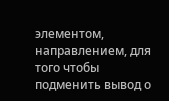элементом, направлением, для того чтобы подменить вывод о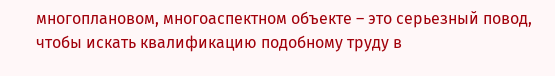многоплановом, многоаспектном объекте – это серьезный повод, чтобы искать квалификацию подобному труду в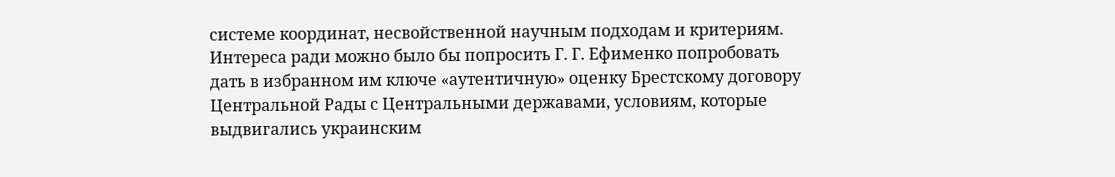системе координат, несвойственной научным подходам и критериям.
Интереса ради можно было бы попросить Г. Г. Ефименко попробовать дать в избранном им ключе «аутентичную» оценку Брестскому договору Центральной Рады с Центральными державами, условиям, которые выдвигались украинским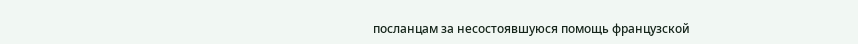посланцам за несостоявшуюся помощь французской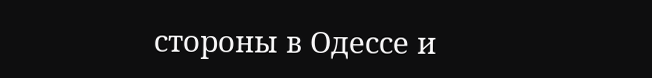стороны в Одессе и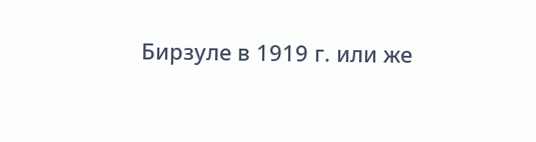Бирзуле в 1919 г. или же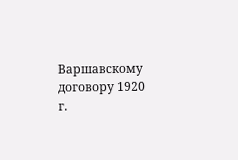Варшавскому договору 1920 г.